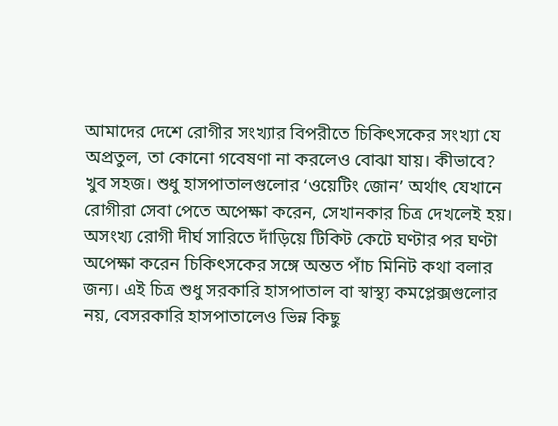আমাদের দেশে রোগীর সংখ্যার বিপরীতে চিকিৎসকের সংখ্যা যে অপ্রতুল, তা কোনো গবেষণা না করলেও বোঝা যায়। কীভাবে? খুব সহজ। শুধু হাসপাতালগুলোর ‘ওয়েটিং জোন’ অর্থাৎ যেখানে রোগীরা সেবা পেতে অপেক্ষা করেন, সেখানকার চিত্র দেখলেই হয়। অসংখ্য রোগী দীর্ঘ সারিতে দাঁড়িয়ে টিকিট কেটে ঘণ্টার পর ঘণ্টা অপেক্ষা করেন চিকিৎসকের সঙ্গে অন্তত পাঁচ মিনিট কথা বলার জন্য। এই চিত্র শুধু সরকারি হাসপাতাল বা স্বাস্থ্য কমপ্লেক্সগুলোর নয়, বেসরকারি হাসপাতালেও ভিন্ন কিছু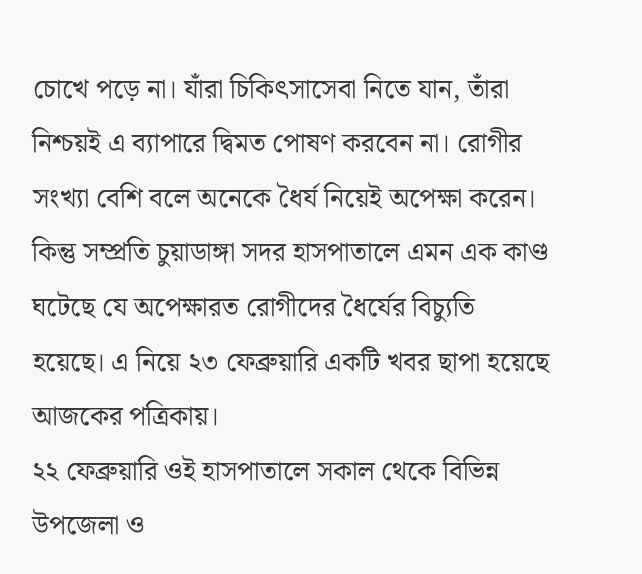চোখে পড়ে না। যাঁরা চিকিৎসাসেবা নিতে যান, তাঁরা নিশ্চয়ই এ ব্যাপারে দ্বিমত পোষণ করবেন না। রোগীর সংখ্যা বেশি বলে অনেকে ধৈর্য নিয়েই অপেক্ষা করেন। কিন্তু সম্প্রতি চুয়াডাঙ্গা সদর হাসপাতালে এমন এক কাণ্ড ঘটেছে যে অপেক্ষারত রোগীদের ধৈর্যের বিচ্যুতি হয়েছে। এ নিয়ে ২৩ ফেব্রুয়ারি একটি খবর ছাপা হয়েছে আজকের পত্রিকায়।
২২ ফেব্রুয়ারি ওই হাসপাতালে সকাল থেকে বিভিন্ন উপজেলা ও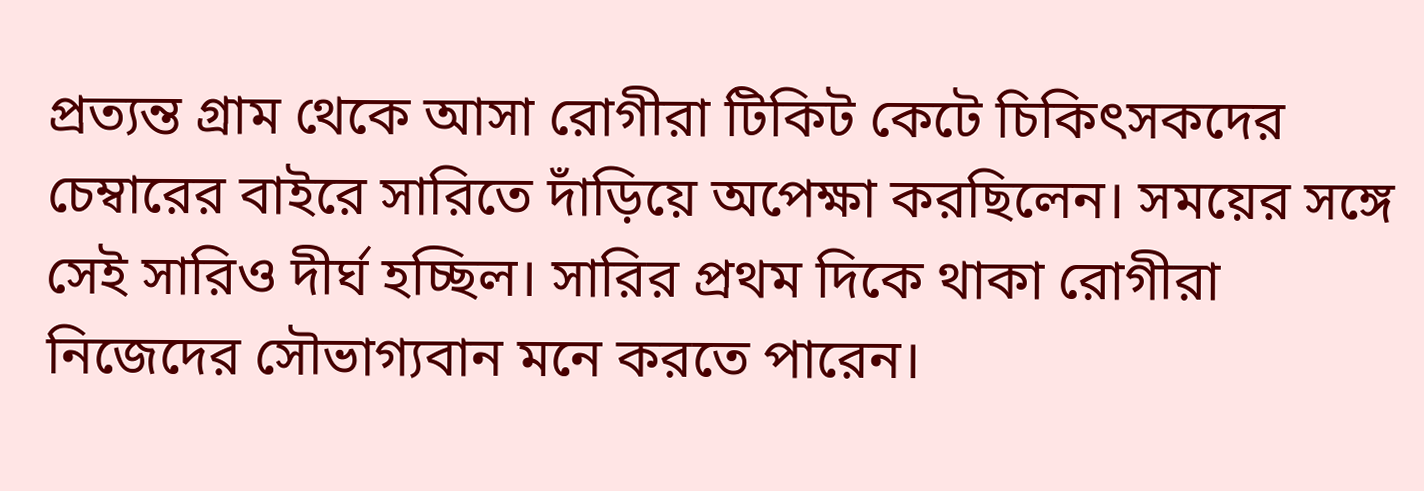প্রত্যন্ত গ্রাম থেকে আসা রোগীরা টিকিট কেটে চিকিৎসকদের চেম্বারের বাইরে সারিতে দাঁড়িয়ে অপেক্ষা করছিলেন। সময়ের সঙ্গে সেই সারিও দীর্ঘ হচ্ছিল। সারির প্রথম দিকে থাকা রোগীরা নিজেদের সৌভাগ্যবান মনে করতে পারেন।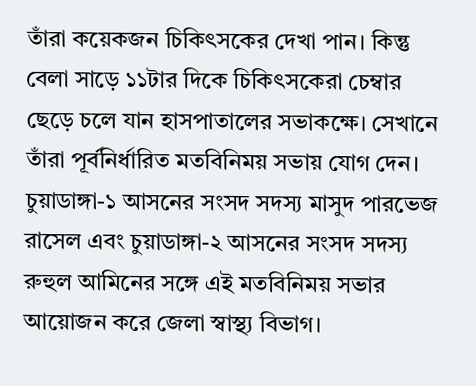তাঁরা কয়েকজন চিকিৎসকের দেখা পান। কিন্তু বেলা সাড়ে ১১টার দিকে চিকিৎসকেরা চেম্বার ছেড়ে চলে যান হাসপাতালের সভাকক্ষে। সেখানে তাঁরা পূর্বনির্ধারিত মতবিনিময় সভায় যোগ দেন। চুয়াডাঙ্গা-১ আসনের সংসদ সদস্য মাসুদ পারভেজ রাসেল এবং চুয়াডাঙ্গা-২ আসনের সংসদ সদস্য রুহুল আমিনের সঙ্গে এই মতবিনিময় সভার আয়োজন করে জেলা স্বাস্থ্য বিভাগ।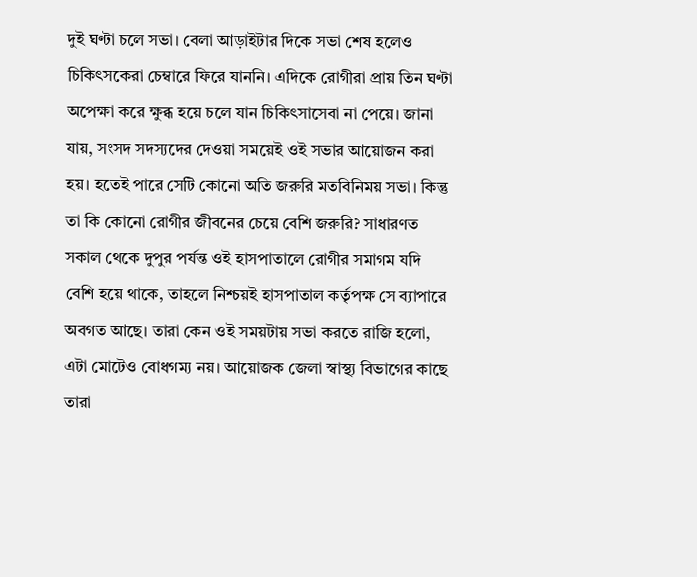দুই ঘণ্টা চলে সভা। বেলা আড়াইটার দিকে সভা শেষ হলেও চিকিৎসকেরা চেম্বারে ফিরে যাননি। এদিকে রোগীরা প্রায় তিন ঘণ্টা অপেক্ষা করে ক্ষুব্ধ হয়ে চলে যান চিকিৎসাসেবা না পেয়ে। জানা যায়, সংসদ সদস্যদের দেওয়া সময়েই ওই সভার আয়োজন করা হয়। হতেই পারে সেটি কোনো অতি জরুরি মতবিনিময় সভা। কিন্তু তা কি কোনো রোগীর জীবনের চেয়ে বেশি জরুরি? সাধারণত সকাল থেকে দুপুর পর্যন্ত ওই হাসপাতালে রোগীর সমাগম যদি বেশি হয়ে থাকে, তাহলে নিশ্চয়ই হাসপাতাল কর্তৃপক্ষ সে ব্যাপারে অবগত আছে। তারা কেন ওই সময়টায় সভা করতে রাজি হলো, এটা মোটেও বোধগম্য নয়। আয়োজক জেলা স্বাস্থ্য বিভাগের কাছে তারা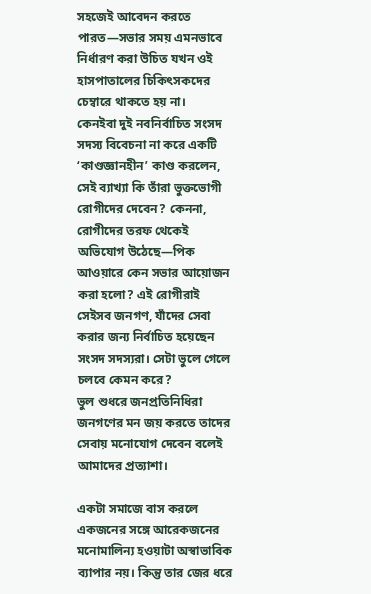সহজেই আবেদন করতে পারত—সভার সময় এমনভাবে নির্ধারণ করা উচিত যখন ওই হাসপাতালের চিকিৎসকদের চেম্বারে থাকতে হয় না।
কেনইবা দুই নবনির্বাচিত সংসদ সদস্য বিবেচনা না করে একটি ‘কাণ্ডজ্ঞানহীন’ কাণ্ড করলেন, সেই ব্যাখ্যা কি তাঁরা ভুক্তভোগী রোগীদের দেবেন? কেননা, রোগীদের তরফ থেকেই অভিযোগ উঠেছে—পিক আওয়ারে কেন সভার আয়োজন করা হলো? এই রোগীরাই সেইসব জনগণ, যাঁদের সেবা করার জন্য নির্বাচিত হয়েছেন সংসদ সদস্যরা। সেটা ভুলে গেলে চলবে কেমন করে?
ভুল শুধরে জনপ্রতিনিধিরা জনগণের মন জয় করতে তাদের সেবায় মনোযোগ দেবেন বলেই আমাদের প্রত্যাশা।

একটা সমাজে বাস করলে একজনের সঙ্গে আরেকজনের মনোমালিন্য হওয়াটা অস্বাভাবিক ব্যাপার নয়। কিন্তু তার জের ধরে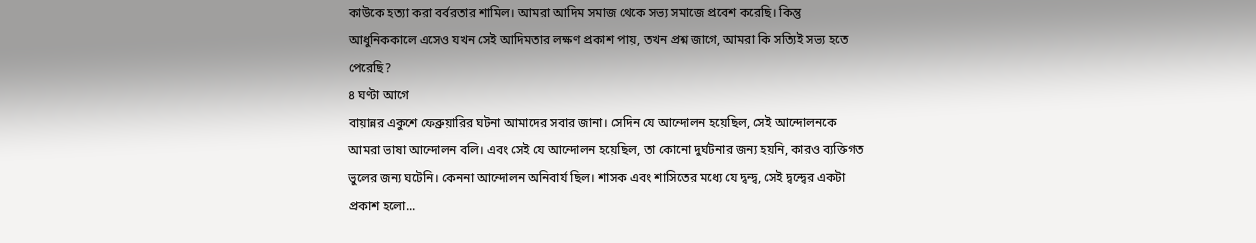কাউকে হত্যা করা বর্বরতার শামিল। আমরা আদিম সমাজ থেকে সভ্য সমাজে প্রবেশ করেছি। কিন্তু আধুনিককালে এসেও যখন সেই আদিমতার লক্ষণ প্রকাশ পায়, তখন প্রশ্ন জাগে, আমরা কি সত্যিই সভ্য হতে পেরেছি?
৪ ঘণ্টা আগে
বায়ান্নর একুশে ফেব্রুয়ারির ঘটনা আমাদের সবার জানা। সেদিন যে আন্দোলন হয়েছিল, সেই আন্দোলনকে আমরা ভাষা আন্দোলন বলি। এবং সেই যে আন্দোলন হয়েছিল, তা কোনো দুর্ঘটনার জন্য হয়নি, কারও ব্যক্তিগত ভুলের জন্য ঘটেনি। কেননা আন্দোলন অনিবার্য ছিল। শাসক এবং শাসিতের মধ্যে যে দ্বন্দ্ব, সেই দ্বন্দ্বের একটা প্রকাশ হলো...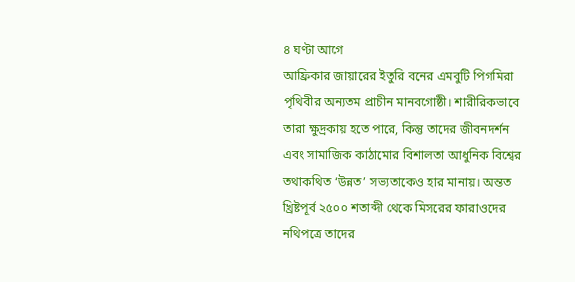৪ ঘণ্টা আগে
আফ্রিকার জায়ারের ইতুরি বনের এমবুটি পিগমিরা পৃথিবীর অন্যতম প্রাচীন মানবগোষ্ঠী। শারীরিকভাবে তারা ক্ষুদ্রকায় হতে পারে, কিন্তু তাদের জীবনদর্শন এবং সামাজিক কাঠামোর বিশালতা আধুনিক বিশ্বের তথাকথিত ‘উন্নত’ সভ্যতাকেও হার মানায়। অন্তত খ্রিষ্টপূর্ব ২৫০০ শতাব্দী থেকে মিসরের ফারাওদের নথিপত্রে তাদের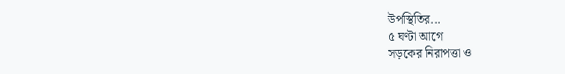উপস্থিতির...
৫ ঘণ্টা আগে
সড়কের নিরাপত্তা ও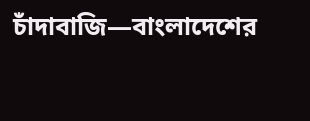চাঁদাবাজি—বাংলাদেশের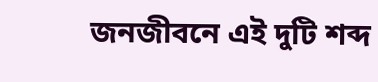জনজীবনে এই দুটি শব্দ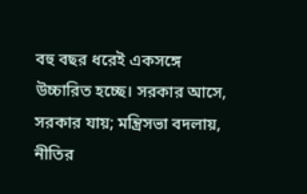বহু বছর ধরেই একসঙ্গে উচ্চারিত হচ্ছে। সরকার আসে, সরকার যায়; মন্ত্রিসভা বদলায়, নীতির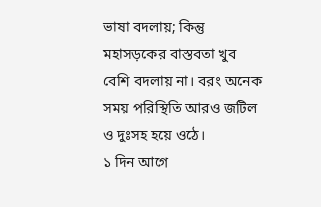ভাষা বদলায়; কিন্তু মহাসড়কের বাস্তবতা খুব বেশি বদলায় না। বরং অনেক সময় পরিস্থিতি আরও জটিল ও দুঃসহ হয়ে ওঠে।
১ দিন আগে